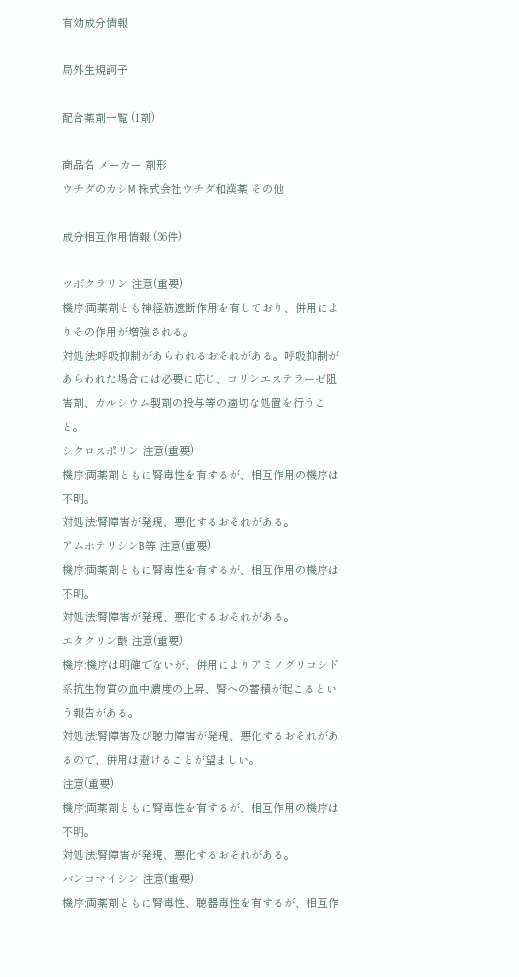有効成分情報

局外生規訶子

配合薬剤一覧 (1剤)

商品名 メーカー 剤形
ウチダのカシM 株式会社ウチダ和漢薬 その他

成分相互作用情報 (36件)

ツボクラリン 注意(重要)
機序:両薬剤とも神経筋遮断作用を有しており、併用によりその作用が増強される。
対処法:呼吸抑制があらわれるおそれがある。呼吸抑制があらわれた場合には必要に応じ、コリンエステラーゼ阻害剤、カルシウム製剤の投与等の適切な処置を行うこと。
シクロスポリン 注意(重要)
機序:両薬剤ともに腎毒性を有するが、相互作用の機序は不明。
対処法:腎障害が発現、悪化するおそれがある。
アムホテリシンB等 注意(重要)
機序:両薬剤ともに腎毒性を有するが、相互作用の機序は不明。
対処法:腎障害が発現、悪化するおそれがある。
エタクリン酸 注意(重要)
機序:機序は明確でないが、併用によりアミノグリコシド系抗生物質の血中濃度の上昇、腎への蓄積が起こるという報告がある。
対処法:腎障害及び聴力障害が発現、悪化するおそれがあるので、併用は避けることが望ましい。
注意(重要)
機序:両薬剤ともに腎毒性を有するが、相互作用の機序は不明。
対処法:腎障害が発現、悪化するおそれがある。
バンコマイシン 注意(重要)
機序:両薬剤ともに腎毒性、聴器毒性を有するが、相互作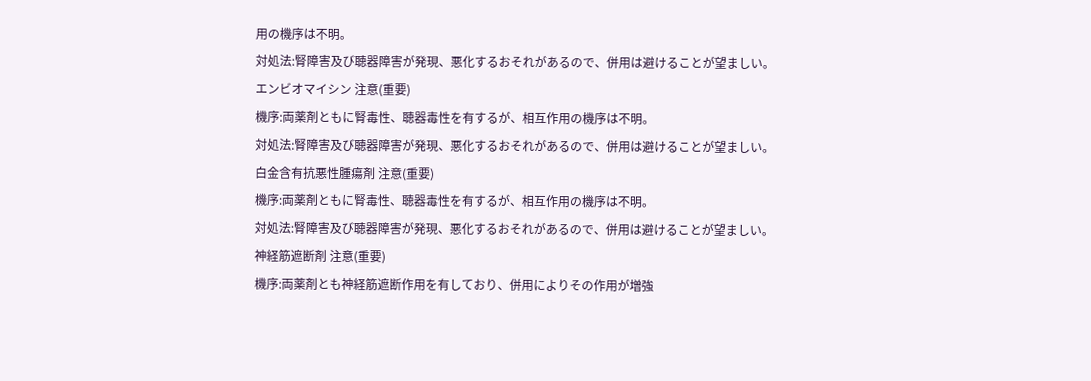用の機序は不明。
対処法:腎障害及び聴器障害が発現、悪化するおそれがあるので、併用は避けることが望ましい。
エンビオマイシン 注意(重要)
機序:両薬剤ともに腎毒性、聴器毒性を有するが、相互作用の機序は不明。
対処法:腎障害及び聴器障害が発現、悪化するおそれがあるので、併用は避けることが望ましい。
白金含有抗悪性腫瘍剤 注意(重要)
機序:両薬剤ともに腎毒性、聴器毒性を有するが、相互作用の機序は不明。
対処法:腎障害及び聴器障害が発現、悪化するおそれがあるので、併用は避けることが望ましい。
神経筋遮断剤 注意(重要)
機序:両薬剤とも神経筋遮断作用を有しており、併用によりその作用が増強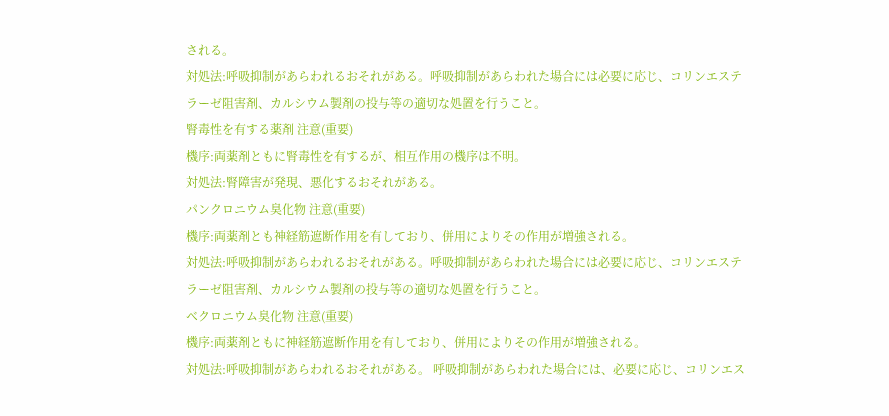される。
対処法:呼吸抑制があらわれるおそれがある。呼吸抑制があらわれた場合には必要に応じ、コリンエステラーゼ阻害剤、カルシウム製剤の投与等の適切な処置を行うこと。
腎毒性を有する薬剤 注意(重要)
機序:両薬剤ともに腎毒性を有するが、相互作用の機序は不明。
対処法:腎障害が発現、悪化するおそれがある。
パンクロニウム臭化物 注意(重要)
機序:両薬剤とも神経筋遮断作用を有しており、併用によりその作用が増強される。
対処法:呼吸抑制があらわれるおそれがある。呼吸抑制があらわれた場合には必要に応じ、コリンエステラーゼ阻害剤、カルシウム製剤の投与等の適切な処置を行うこと。
ベクロニウム臭化物 注意(重要)
機序:両薬剤ともに神経筋遮断作用を有しており、併用によりその作用が増強される。
対処法:呼吸抑制があらわれるおそれがある。 呼吸抑制があらわれた場合には、必要に応じ、コリンエス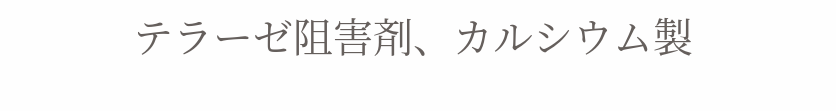テラーゼ阻害剤、カルシウム製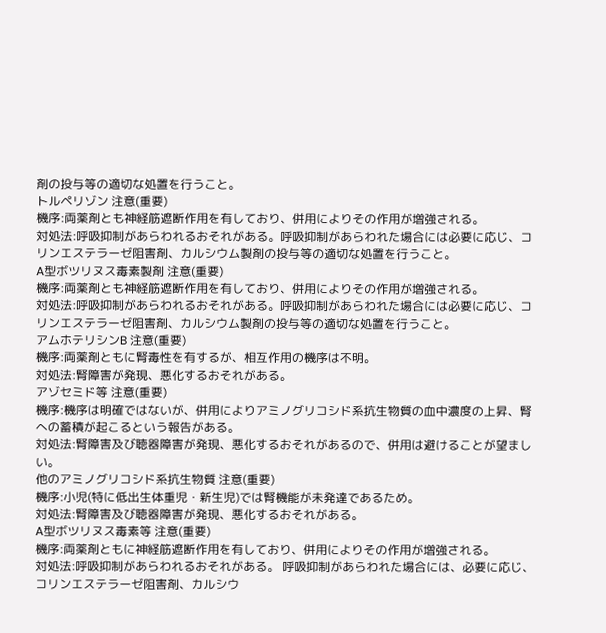剤の投与等の適切な処置を行うこと。
トルペリゾン 注意(重要)
機序:両薬剤とも神経筋遮断作用を有しており、併用によりその作用が増強される。
対処法:呼吸抑制があらわれるおそれがある。呼吸抑制があらわれた場合には必要に応じ、コリンエステラーゼ阻害剤、カルシウム製剤の投与等の適切な処置を行うこと。
A型ボツリヌス毒素製剤 注意(重要)
機序:両薬剤とも神経筋遮断作用を有しており、併用によりその作用が増強される。
対処法:呼吸抑制があらわれるおそれがある。呼吸抑制があらわれた場合には必要に応じ、コリンエステラーゼ阻害剤、カルシウム製剤の投与等の適切な処置を行うこと。
アムホテリシンB 注意(重要)
機序:両薬剤ともに腎毒性を有するが、相互作用の機序は不明。
対処法:腎障害が発現、悪化するおそれがある。
アゾセミド等 注意(重要)
機序:機序は明確ではないが、併用によりアミノグリコシド系抗生物質の血中濃度の上昇、腎への蓄積が起こるという報告がある。
対処法:腎障害及び聴器障害が発現、悪化するおそれがあるので、併用は避けることが望ましい。
他のアミノグリコシド系抗生物質 注意(重要)
機序:小児(特に低出生体重児・新生児)では腎機能が未発達であるため。
対処法:腎障害及び聴器障害が発現、悪化するおそれがある。
A型ボツリヌス毒素等 注意(重要)
機序:両薬剤ともに神経筋遮断作用を有しており、併用によりその作用が増強される。
対処法:呼吸抑制があらわれるおそれがある。 呼吸抑制があらわれた場合には、必要に応じ、コリンエステラーゼ阻害剤、カルシウ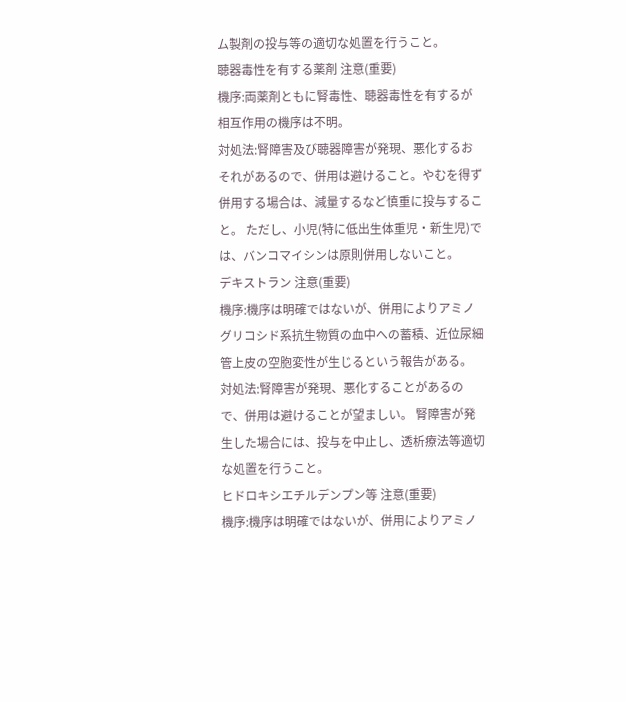ム製剤の投与等の適切な処置を行うこと。
聴器毒性を有する薬剤 注意(重要)
機序:両薬剤ともに腎毒性、聴器毒性を有するが相互作用の機序は不明。
対処法:腎障害及び聴器障害が発現、悪化するおそれがあるので、併用は避けること。やむを得ず併用する場合は、減量するなど慎重に投与すること。 ただし、小児(特に低出生体重児・新生児)では、バンコマイシンは原則併用しないこと。
デキストラン 注意(重要)
機序:機序は明確ではないが、併用によりアミノグリコシド系抗生物質の血中への蓄積、近位尿細管上皮の空胞変性が生じるという報告がある。
対処法:腎障害が発現、悪化することがあるので、併用は避けることが望ましい。 腎障害が発生した場合には、投与を中止し、透析療法等適切な処置を行うこと。
ヒドロキシエチルデンプン等 注意(重要)
機序:機序は明確ではないが、併用によりアミノ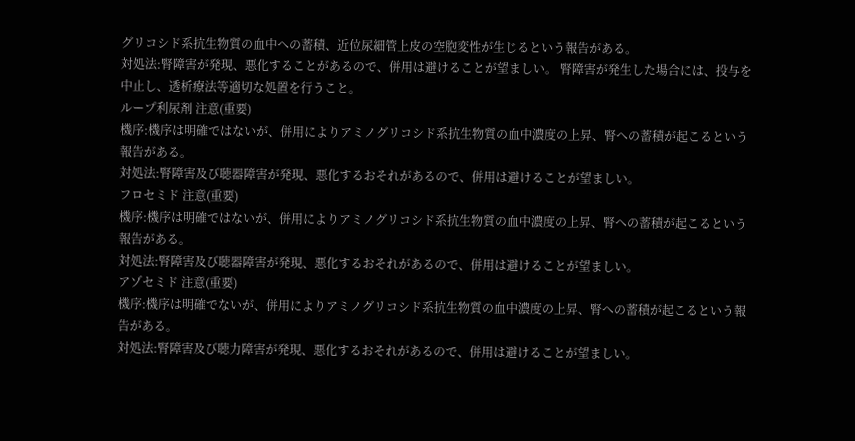グリコシド系抗生物質の血中への蓄積、近位尿細管上皮の空胞変性が生じるという報告がある。
対処法:腎障害が発現、悪化することがあるので、併用は避けることが望ましい。 腎障害が発生した場合には、投与を中止し、透析療法等適切な処置を行うこと。
ループ利尿剤 注意(重要)
機序:機序は明確ではないが、併用によりアミノグリコシド系抗生物質の血中濃度の上昇、腎への蓄積が起こるという報告がある。
対処法:腎障害及び聴器障害が発現、悪化するおそれがあるので、併用は避けることが望ましい。
フロセミド 注意(重要)
機序:機序は明確ではないが、併用によりアミノグリコシド系抗生物質の血中濃度の上昇、腎への蓄積が起こるという報告がある。
対処法:腎障害及び聴器障害が発現、悪化するおそれがあるので、併用は避けることが望ましい。
アゾセミド 注意(重要)
機序:機序は明確でないが、併用によりアミノグリコシド系抗生物質の血中濃度の上昇、腎への蓄積が起こるという報告がある。
対処法:腎障害及び聴力障害が発現、悪化するおそれがあるので、併用は避けることが望ましい。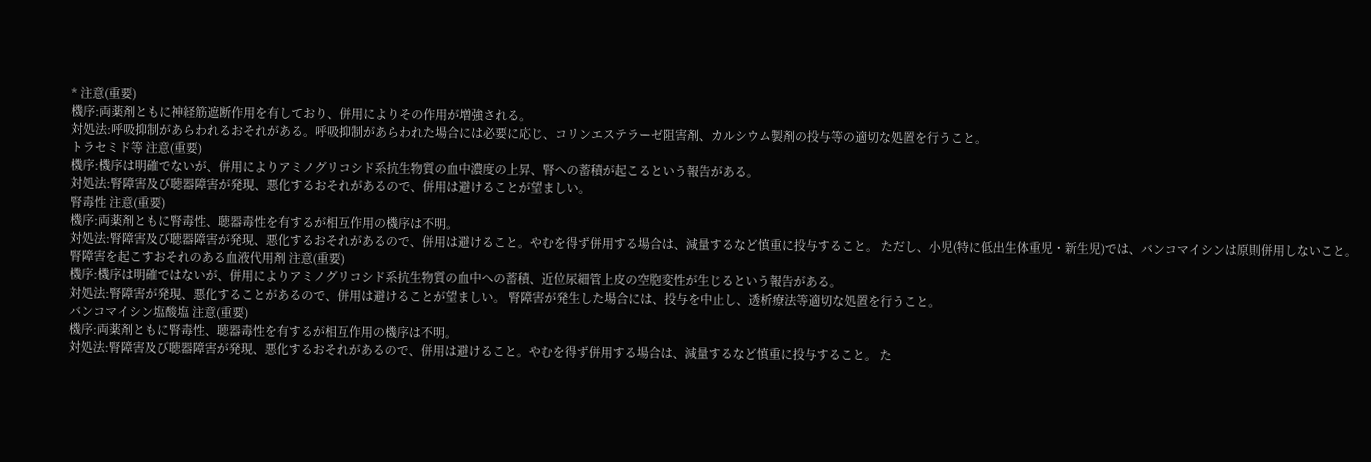* 注意(重要)
機序:両薬剤ともに神経筋遮断作用を有しており、併用によりその作用が増強される。
対処法:呼吸抑制があらわれるおそれがある。呼吸抑制があらわれた場合には必要に応じ、コリンエステラーゼ阻害剤、カルシウム製剤の投与等の適切な処置を行うこと。
トラセミド等 注意(重要)
機序:機序は明確でないが、併用によりアミノグリコシド系抗生物質の血中濃度の上昇、腎への蓄積が起こるという報告がある。
対処法:腎障害及び聴器障害が発現、悪化するおそれがあるので、併用は避けることが望ましい。
腎毒性 注意(重要)
機序:両薬剤ともに腎毒性、聴器毒性を有するが相互作用の機序は不明。
対処法:腎障害及び聴器障害が発現、悪化するおそれがあるので、併用は避けること。やむを得ず併用する場合は、減量するなど慎重に投与すること。 ただし、小児(特に低出生体重児・新生児)では、バンコマイシンは原則併用しないこと。
腎障害を起こすおそれのある血液代用剤 注意(重要)
機序:機序は明確ではないが、併用によりアミノグリコシド系抗生物質の血中への蓄積、近位尿細管上皮の空胞変性が生じるという報告がある。
対処法:腎障害が発現、悪化することがあるので、併用は避けることが望ましい。 腎障害が発生した場合には、投与を中止し、透析療法等適切な処置を行うこと。
バンコマイシン塩酸塩 注意(重要)
機序:両薬剤ともに腎毒性、聴器毒性を有するが相互作用の機序は不明。
対処法:腎障害及び聴器障害が発現、悪化するおそれがあるので、併用は避けること。やむを得ず併用する場合は、減量するなど慎重に投与すること。 た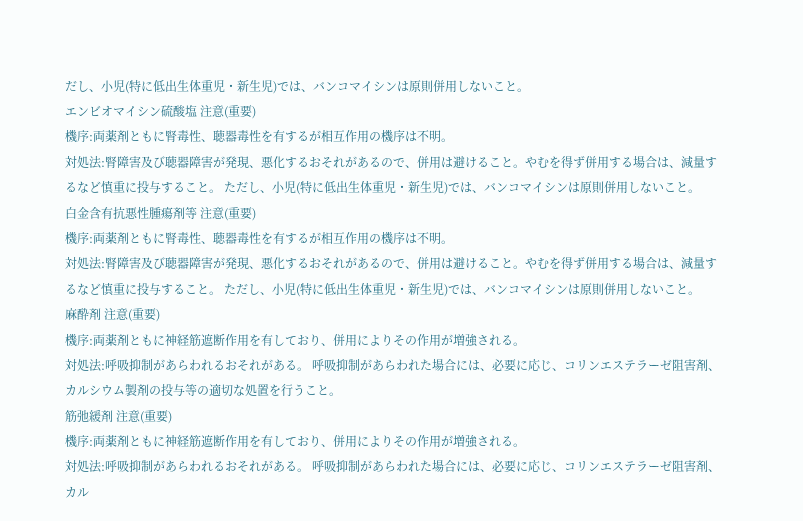だし、小児(特に低出生体重児・新生児)では、バンコマイシンは原則併用しないこと。
エンビオマイシン硫酸塩 注意(重要)
機序:両薬剤ともに腎毒性、聴器毒性を有するが相互作用の機序は不明。
対処法:腎障害及び聴器障害が発現、悪化するおそれがあるので、併用は避けること。やむを得ず併用する場合は、減量するなど慎重に投与すること。 ただし、小児(特に低出生体重児・新生児)では、バンコマイシンは原則併用しないこと。
白金含有抗悪性腫瘍剤等 注意(重要)
機序:両薬剤ともに腎毒性、聴器毒性を有するが相互作用の機序は不明。
対処法:腎障害及び聴器障害が発現、悪化するおそれがあるので、併用は避けること。やむを得ず併用する場合は、減量するなど慎重に投与すること。 ただし、小児(特に低出生体重児・新生児)では、バンコマイシンは原則併用しないこと。
麻酔剤 注意(重要)
機序:両薬剤ともに神経筋遮断作用を有しており、併用によりその作用が増強される。
対処法:呼吸抑制があらわれるおそれがある。 呼吸抑制があらわれた場合には、必要に応じ、コリンエステラーゼ阻害剤、カルシウム製剤の投与等の適切な処置を行うこと。
筋弛緩剤 注意(重要)
機序:両薬剤ともに神経筋遮断作用を有しており、併用によりその作用が増強される。
対処法:呼吸抑制があらわれるおそれがある。 呼吸抑制があらわれた場合には、必要に応じ、コリンエステラーゼ阻害剤、カル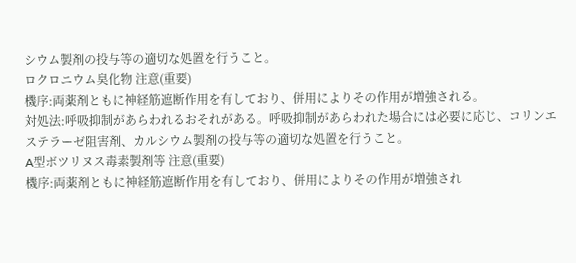シウム製剤の投与等の適切な処置を行うこと。
ロクロニウム臭化物 注意(重要)
機序:両薬剤ともに神経筋遮断作用を有しており、併用によりその作用が増強される。
対処法:呼吸抑制があらわれるおそれがある。呼吸抑制があらわれた場合には必要に応じ、コリンエステラーゼ阻害剤、カルシウム製剤の投与等の適切な処置を行うこと。
A型ボツリヌス毒素製剤等 注意(重要)
機序:両薬剤ともに神経筋遮断作用を有しており、併用によりその作用が増強され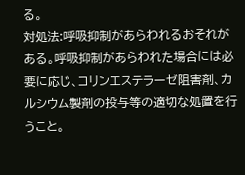る。
対処法:呼吸抑制があらわれるおそれがある。呼吸抑制があらわれた場合には必要に応じ、コリンエステラーゼ阻害剤、カルシウム製剤の投与等の適切な処置を行うこと。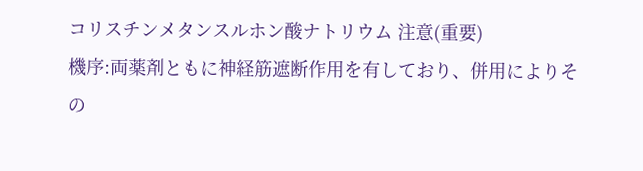コリスチンメタンスルホン酸ナトリウム 注意(重要)
機序:両薬剤ともに神経筋遮断作用を有しており、併用によりその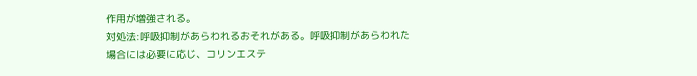作用が増強される。
対処法:呼吸抑制があらわれるおそれがある。呼吸抑制があらわれた場合には必要に応じ、コリンエステ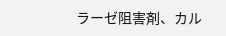ラーゼ阻害剤、カル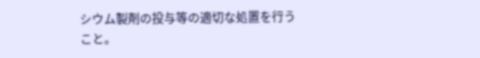シウム製剤の投与等の適切な処置を行うこと。